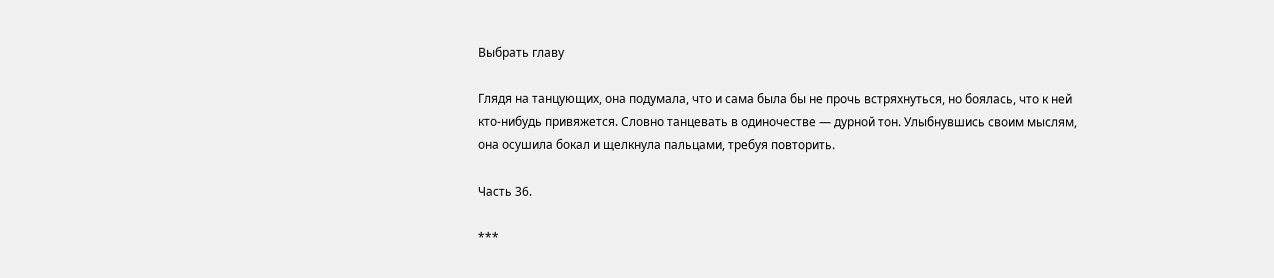Выбрать главу

Глядя на танцующих, она подумала, что и сама была бы не прочь встряхнуться, но боялась, что к ней кто-нибудь привяжется. Словно танцевать в одиночестве — дурной тон. Улыбнувшись своим мыслям, она осушила бокал и щелкнула пальцами, требуя повторить.

Часть 36.

***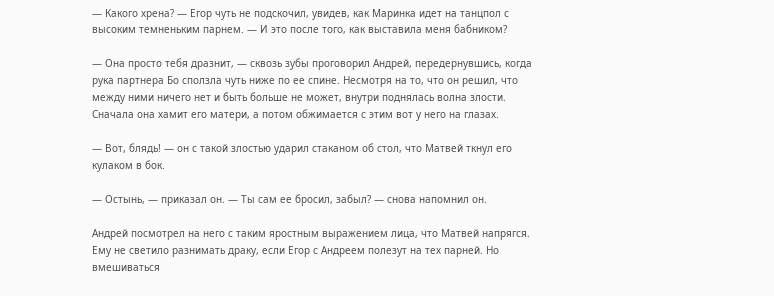— Какого хрена? — Егор чуть не подскочил, увидев, как Маринка идет на танцпол с высоким темненьким парнем. — И это после того, как выставила меня бабником?

— Она просто тебя дразнит, — сквозь зубы проговорил Андрей, передернувшись, когда рука партнера Бо сползла чуть ниже по ее спине. Несмотря на то, что он решил, что между ними ничего нет и быть больше не может, внутри поднялась волна злости. Сначала она хамит его матери, а потом обжимается с этим вот у него на глазах.

— Вот, блядь! — он с такой злостью ударил стаканом об стол, что Матвей ткнул его кулаком в бок.

— Остынь, — приказал он. — Ты сам ее бросил, забыл? — снова напомнил он.

Андрей посмотрел на него с таким яростным выражением лица, что Матвей напрягся. Ему не светило разнимать драку, если Егор с Андреем полезут на тех парней. Но вмешиваться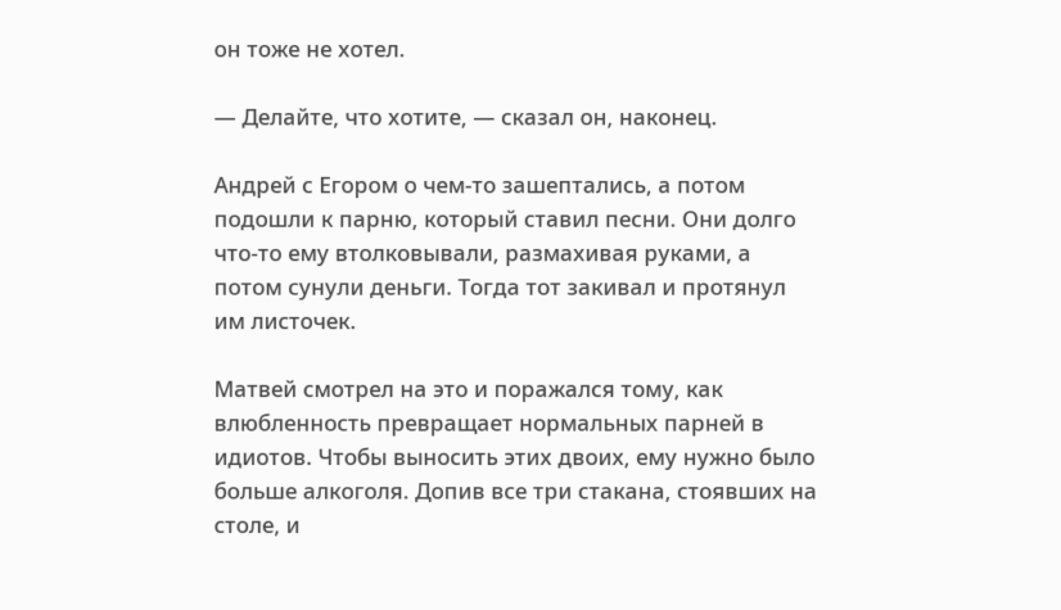он тоже не хотел.

— Делайте, что хотите, — сказал он, наконец.

Андрей с Егором о чем-то зашептались, а потом подошли к парню, который ставил песни. Они долго что-то ему втолковывали, размахивая руками, а потом сунули деньги. Тогда тот закивал и протянул им листочек.

Матвей смотрел на это и поражался тому, как влюбленность превращает нормальных парней в идиотов. Чтобы выносить этих двоих, ему нужно было больше алкоголя. Допив все три стакана, стоявших на столе, и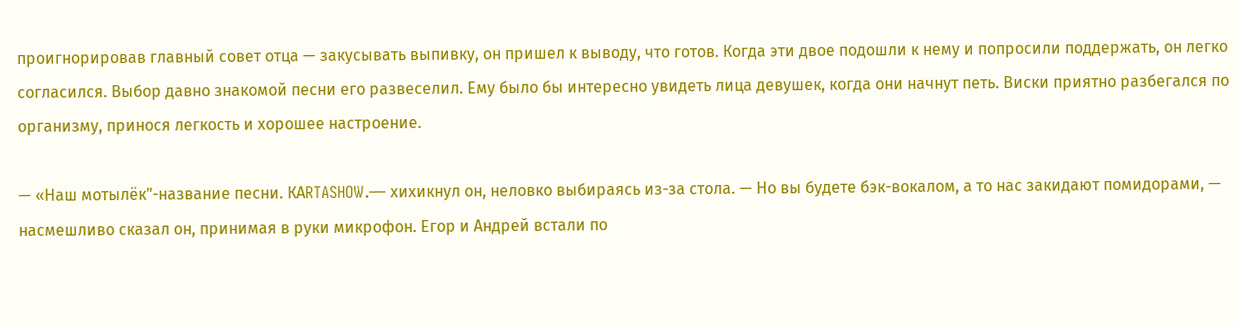проигнорировав главный совет отца — закусывать выпивку, он пришел к выводу, что готов. Когда эти двое подошли к нему и попросили поддержать, он легко согласился. Выбор давно знакомой песни его развеселил. Ему было бы интересно увидеть лица девушек, когда они начнут петь. Виски приятно разбегался по организму, принося легкость и хорошее настроение.

— «Наш мотылёк"-название песни. КАRTASHOW.— хихикнул он, неловко выбираясь из-за стола. — Но вы будете бэк-вокалом, а то нас закидают помидорами, — насмешливо сказал он, принимая в руки микрофон. Егор и Андрей встали по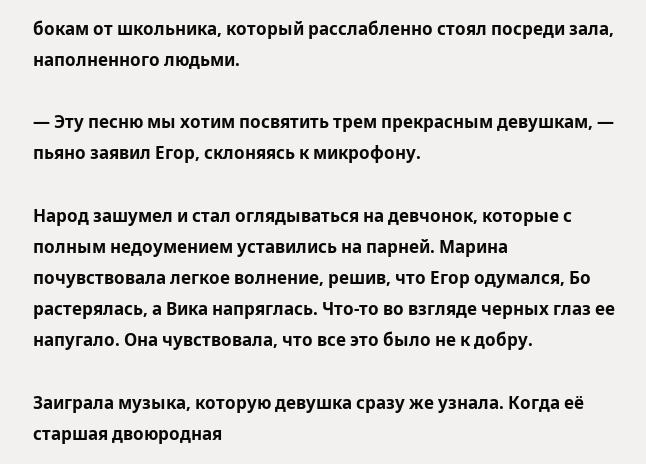бокам от школьника, который расслабленно стоял посреди зала, наполненного людьми.

— Эту песню мы хотим посвятить трем прекрасным девушкам, — пьяно заявил Егор, склоняясь к микрофону.

Народ зашумел и стал оглядываться на девчонок, которые с полным недоумением уставились на парней. Марина почувствовала легкое волнение, решив, что Егор одумался, Бо растерялась, а Вика напряглась. Что-то во взгляде черных глаз ее напугало. Она чувствовала, что все это было не к добру.

Заиграла музыка, которую девушка сразу же узнала. Когда её старшая двоюродная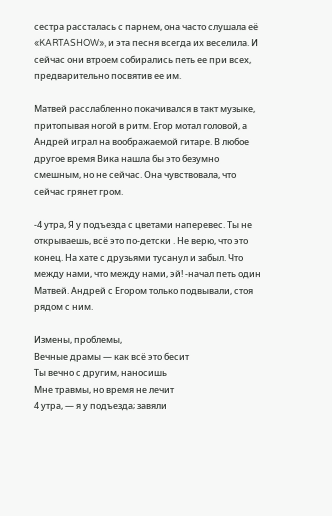сестра рассталась с парнем, она часто слушала её «KARTASHOW», и эта песня всегда их веселила. И сейчас они втроем собирались петь ее при всех, предварительно посвятив ее им.

Матвей расслабленно покачивался в такт музыке, притопывая ногой в ритм. Егор мотал головой, а Андрей играл на воображаемой гитаре. В любое другое время Вика нашла бы это безумно смешным, но не сейчас. Она чувствовала, что сейчас грянет гром.

-4 утра, Я у подъезда с цветами наперевес. Ты не открываешь, всё это по-детски . Не верю, что это конец. На хате с друзьями тусанул и забыл. Что между нами, что между нами, эй! -начал петь один Матвей. Андрей с Егором только подвывали, стоя рядом с ним.

Измены, проблемы,
Вечные драмы — как всё это бесит
Ты вечно с другим, наносишь
Мне травмы, но время не лечит
4 утра, — я у подъезда; завяли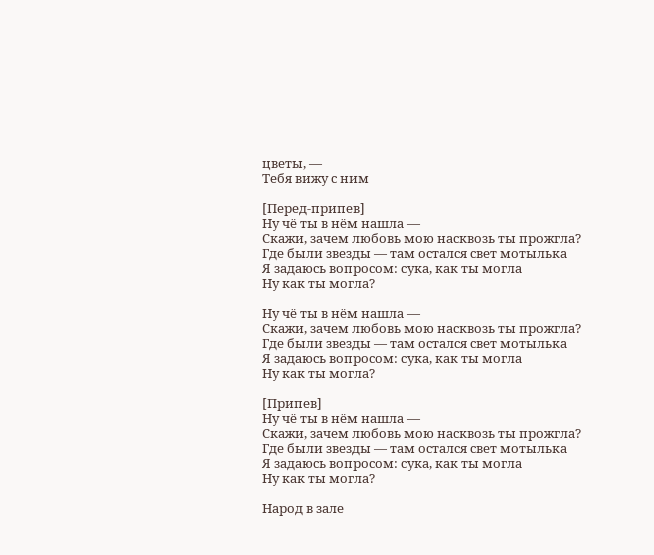цветы, —
Тебя вижу с ним

[Перед-припев]
Ну чё ты в нём нашла —
Скажи, зачем любовь мою насквозь ты прожгла?
Где были звезды — там остался свет мотылька
Я задаюсь вопросом: сука, как ты могла
Ну как ты могла?

Ну чё ты в нём нашла —
Скажи, зачем любовь мою насквозь ты прожгла?
Где были звезды — там остался свет мотылька
Я задаюсь вопросом: сука, как ты могла
Ну как ты могла?

[Припев]
Ну чё ты в нём нашла —
Скажи, зачем любовь мою насквозь ты прожгла?
Где были звезды — там остался свет мотылька
Я задаюсь вопросом: сука, как ты могла
Ну как ты могла?

Народ в зале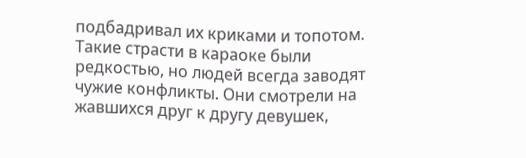подбадривал их криками и топотом. Такие страсти в караоке были редкостью, но людей всегда заводят чужие конфликты. Они смотрели на жавшихся друг к другу девушек,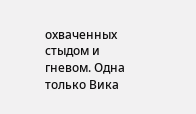охваченных стыдом и гневом. Одна только Вика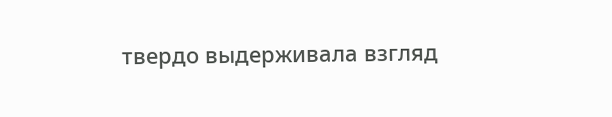твердо выдерживала взгляд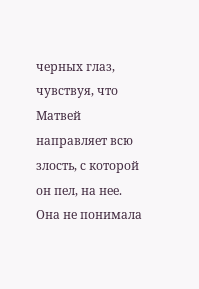черных глаз, чувствуя, что Матвей направляет всю злость, с которой он пел, на нее. Она не понимала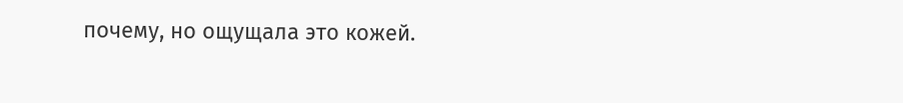почему, но ощущала это кожей.